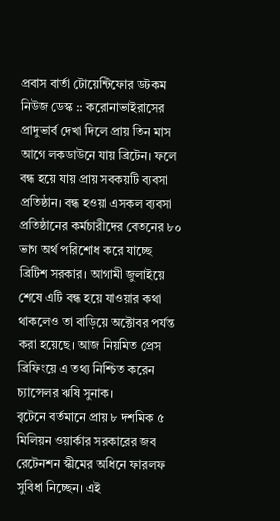প্রবাস বার্তা টোয়েন্টিফোর ডটকম নিউজ ডেস্ক :: করোনাভাইরাসের প্রাদুভার্ব দেখা দিলে প্রায় তিন মাস আগে লকডাউনে যায় ব্রিটেন। ফলে বন্ধ হয়ে যায় প্রায় সবকয়টি ব্যবসা প্রতিষ্ঠান। বন্ধ হওয়া এসকল ব্যবসা প্রতিষ্ঠানের কর্মচারীদের বেতনের ৮০ ভাগ অর্থ পরিশোধ করে যাচ্ছে ব্রিটিশ সরকার। আগামী জুলাইয়ে শেষে এটি বন্ধ হয়ে যাওয়ার কথা থাকলেও তা বাড়িয়ে অক্টোবর পর্যন্ত করা হয়েছে। আজ নিয়মিত প্রেস ব্রিফিংয়ে এ তথ্য নিশ্চিত করেন চ্যান্সেলর ঋষি সুনাক।
বৃটেনে বর্তমানে প্রায় ৮ দশমিক ৫ মিলিয়ন ওয়ার্কার সরকারের জব রেটেনশন স্কীমের অধিনে ফারলফ সুবিধা নিচ্ছেন। এই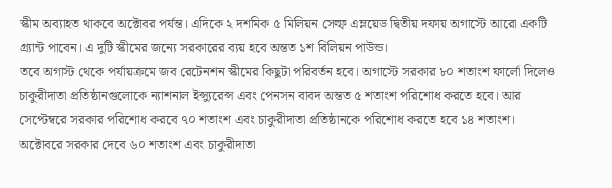স্কীম অব্যাহত থাকবে অক্টোবর পর্যন্ত। এদিকে ২ দশমিক ৫ মিলিয়ন সেল্ফ এম্লয়েড দ্বিতীয় দফায় অগাস্টে আরো একটি গ্র্যান্ট পাবেন। এ দুটি স্কীমের জন্যে সরকারের ব্যয় হবে অন্তত ১শ বিলিয়ন পাউন্ড।
তবে অগাস্ট থেকে পর্যায়ক্রমে জব রেটেনশন স্কীমের কিছুটা পরিবর্তন হবে। অগাস্টে সরকার ৮০ শতাংশ ফার্লো দিলেও চাকুরীদাতা প্রতিষ্ঠানগুলোকে ন্যাশনাল ইন্স্যুরেন্স এবং পেনসন বাবদ অন্তত ৫ শতাংশ পরিশোধ করতে হবে। আর সেপ্টেম্বরে সরকার পরিশোধ করবে ৭০ শতাংশ এবং চাকুরীদাতা প্রতিষ্ঠানকে পরিশোধ করতে হবে ১৪ শতাংশ।
অক্টোবরে সরকার দেবে ৬০ শতাংশ এবং চাকুরীদাতা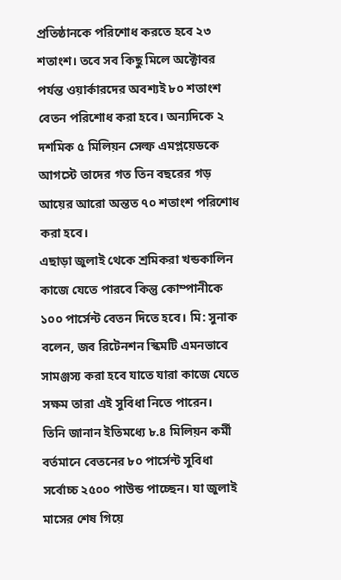প্রতিষ্ঠানকে পরিশোধ করতে হবে ২৩ শতাংশ। তবে সব কিছু মিলে অক্টোবর পর্যন্ত ওয়ার্কারদের অবশ্যই ৮০ শতাংশ বেতন পরিশোধ করা হবে। অন্যদিকে ২ দশমিক ৫ মিলিয়ন সেল্ফ এমপ্লয়েডকে আগস্টে তাদের গত তিন বছরের গড় আয়ের আরো অন্তত ৭০ শতাংশ পরিশোধ করা হবে।
এছাড়া জুলাই থেকে শ্রমিকরা খন্ডকালিন কাজে যেতে পারবে কিন্তু কোম্পানীকে ১০০ পার্সেন্ট বেতন দিতে হবে। মি: সুনাক বলেন, জব রিটেনশন স্কিমটি এমনভাবে সামঞ্জস্য করা হবে যাতে যারা কাজে যেতে সক্ষম তারা এই সুবিধা নিতে পারেন।
তিনি জানান ইতিমধ্যে ৮.৪ মিলিয়ন কর্মী বর্তমানে বেতনের ৮০ পার্সেন্ট সুবিধা সর্বোচ্চ ২৫০০ পাউন্ড পাচ্ছেন। যা জুলাই মাসের শেষ গিয়ে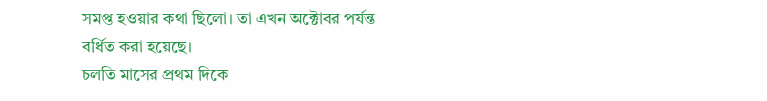সমপ্ত হওয়ার কথা ছিলো। তা এখন অক্টোবর পর্যন্ত বর্ধিত করা হয়েছে।
চলতি মাসের প্রথম দিকে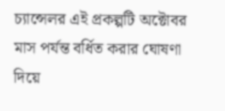চ্যান্সেলর এই প্রকল্পটি অক্টোবর মাস পর্যন্ত বর্ধিত করার ঘোষণা দিয়ে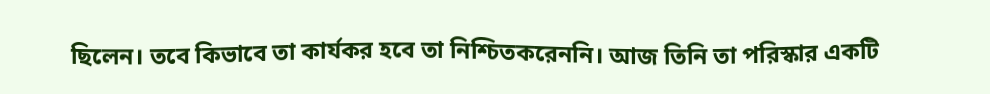ছিলেন। তবে কিভাবে তা কার্যকর হবে তা নিশ্চিতকরেননি। আজ তিনি তা পরিস্কার একটি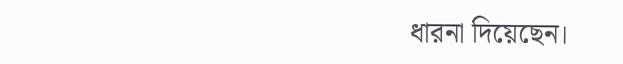ধারনা দিয়েছেন।